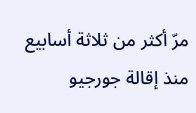مرّ أكثر من ثلاثة أسابيع منذ إقالة جورجيو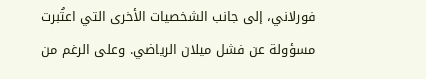فورلاني، إلى جانب الشخصيات الأخرى التي اعتُبرت مسؤولة عن فشل ميلان الرياضي. وعلى الرغم من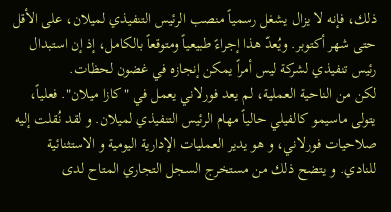ذلك، فإنه لا يزال يشغل رسمياً منصب الرئيس التنفيذي لميلان، على الأقل حتى شهر أكتوبر. ويُعدّ هذا إجراءً طبيعياً ومتوقعاً بالكامل، إذ إن استبدال رئيس تنفيذي لشركة ليس أمراً يمكن إنجازه في غضون لحظات.
لكن من الناحية العملية، لم يعد فورلاني يعمل في "كازا ميلان". فعلياً، يتولى ماسيمو كالفيلي حالياً مهام الرئيس التنفيذي لميلان. و لقد نُقلت إليه صلاحيات فورلاني، و هو يدير العمليات الإدارية اليومية و الاستثنائية للنادي. و يتضح ذلك من مستخرج السجل التجاري المتاح لدى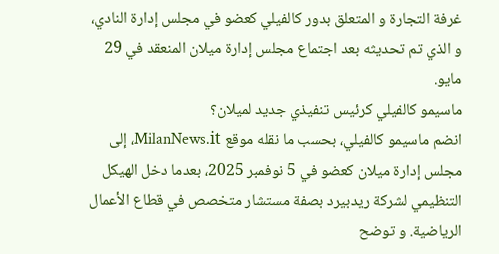غرفة التجارة و المتعلق بدور كالفيلي كعضو في مجلس إدارة النادي، و الذي تم تحديثه بعد اجتماع مجلس إدارة ميلان المنعقد في 29 مايو.
ماسيمو كالفيلي كرئيس تنفيذي جديد لميلان؟
انضم ماسيمو كالفيلي، بحسب ما نقله موقع MilanNews.it، إلى مجلس إدارة ميلان كعضو في 5 نوفمبر 2025، بعدما دخل الهيكل التنظيمي لشركة ريدبيرد بصفة مستشار متخصص في قطاع الأعمال الرياضية. و توضح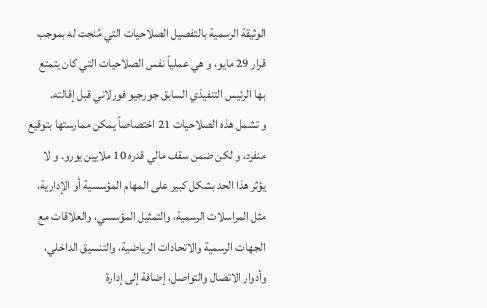الوثيقة الرسمية بالتفصيل الصلاحيات التي مُنحت له بموجب قرار 29 مايو، و هي عملياً نفس الصلاحيات التي كان يتمتع بها الرئيس التنفيذي السابق جورجيو فورلاني قبل إقالته.
و تشمل هذه الصلاحيات 21 اختصاصاً يمكن ممارستها بتوقيع منفرد، و لكن ضمن سقف مالي قدره 10 ملايين يورو. و لا يؤثر هذا الحد بشكل كبير على المهام المؤسسية أو الإدارية، مثل المراسلات الرسمية، والتمثيل المؤسسي، والعلاقات مع الجهات الرسمية والاتحادات الرياضية، والتنسيق الداخلي، وأدوار الاتصال والتواصل، إضافة إلى إدارة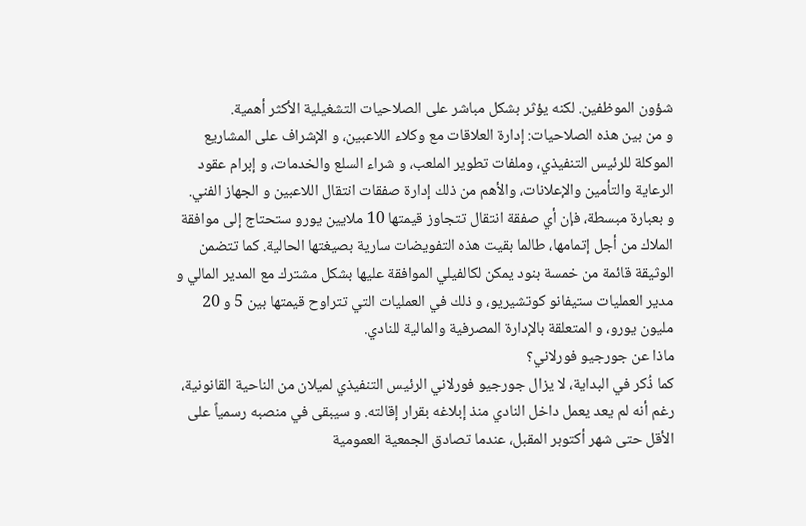شؤون الموظفين. لكنه يؤثر بشكل مباشر على الصلاحيات التشغيلية الأكثر أهمية.
و من بين هذه الصلاحيات: إدارة العلاقات مع وكلاء اللاعبين، و الإشراف على المشاريع الموكلة للرئيس التنفيذي، وملفات تطوير الملعب، و شراء السلع والخدمات، و إبرام عقود الرعاية والتأمين والإعلانات، والأهم من ذلك إدارة صفقات انتقال اللاعبين و الجهاز الفني.
و بعبارة مبسطة، فإن أي صفقة انتقال تتجاوز قيمتها 10 ملايين يورو ستحتاج إلى موافقة الملاك من أجل إتمامها، طالما بقيت هذه التفويضات سارية بصيغتها الحالية. كما تتضمن الوثيقة قائمة من خمسة بنود يمكن لكالفيلي الموافقة عليها بشكل مشترك مع المدير المالي و مدير العمليات ستيفانو كوتشيريو، و ذلك في العمليات التي تتراوح قيمتها بين 5 و 20 مليون يورو، و المتعلقة بالإدارة المصرفية والمالية للنادي.
ماذا عن جورجيو فورلاني؟
كما ذُكر في البداية، لا يزال جورجيو فورلاني الرئيس التنفيذي لميلان من الناحية القانونية، رغم أنه لم يعد يعمل داخل النادي منذ إبلاغه بقرار إقالته. و سيبقى في منصبه رسمياً على الأقل حتى شهر أكتوبر المقبل، عندما تصادق الجمعية العمومية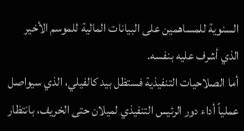السنوية للمساهمين على البيانات المالية للموسم الأخير الذي أشرف عليه بنفسه.
أما الصلاحيات التنفيذية فستظل بيد كالفيلي، الذي سيواصل عملياً أداء دور الرئيس التنفيذي لميلان حتى الخريف، بانتظار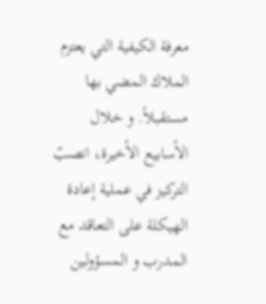معرفة الكيفية التي يعتزم الملاك المضي بها مستقبلاً. و خلال الأسابيع الأخيرة، انصبّ التركيز في عملية إعادة الهيكلة على التعاقد مع المدرب و المسؤولين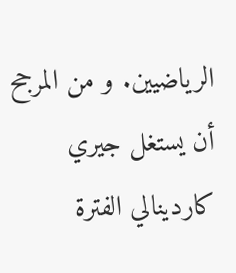الرياضيين. و من المرجح أن يستغل جيري كاردينالي الفترة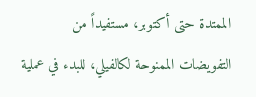الممتدة حتى أكتوبر، مستفيداً من التفويضات الممنوحة لكالفيلي، للبدء في عملية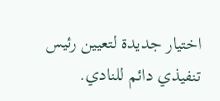اختيار جديدة لتعيين رئيس تنفيذي دائم للنادي.